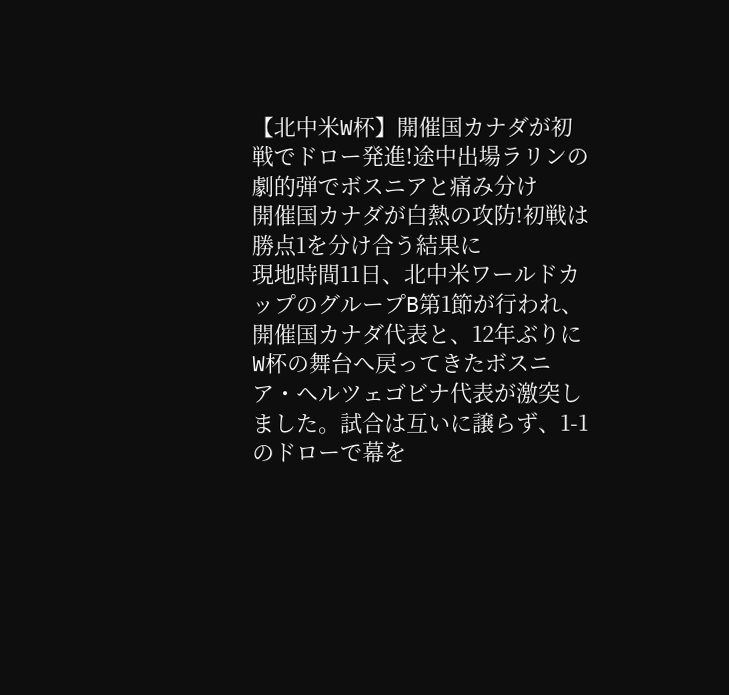【北中米W杯】開催国カナダが初戦でドロー発進!途中出場ラリンの劇的弾でボスニアと痛み分け
開催国カナダが白熱の攻防!初戦は勝点1を分け合う結果に
現地時間11日、北中米ワールドカップのグループB第1節が行われ、開催国カナダ代表と、12年ぶりにW杯の舞台へ戻ってきたボスニア・ヘルツェゴビナ代表が激突しました。試合は互いに譲らず、1-1のドローで幕を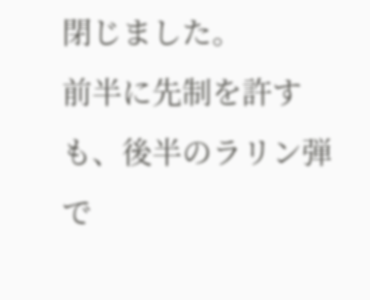閉じました。
前半に先制を許すも、後半のラリン弾で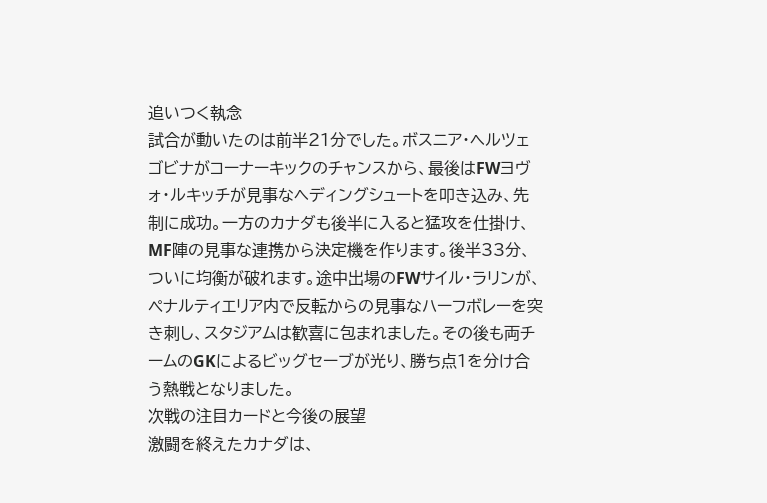追いつく執念
試合が動いたのは前半21分でした。ボスニア・ヘルツェゴビナがコーナーキックのチャンスから、最後はFWヨヴォ・ルキッチが見事なヘディングシュートを叩き込み、先制に成功。一方のカナダも後半に入ると猛攻を仕掛け、MF陣の見事な連携から決定機を作ります。後半33分、ついに均衡が破れます。途中出場のFWサイル・ラリンが、ペナルティエリア内で反転からの見事なハーフボレーを突き刺し、スタジアムは歓喜に包まれました。その後も両チームのGKによるビッグセーブが光り、勝ち点1を分け合う熱戦となりました。
次戦の注目カードと今後の展望
激闘を終えたカナダは、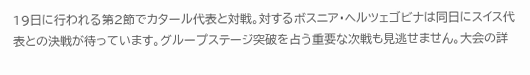19日に行われる第2節でカタール代表と対戦。対するボスニア・ヘルツェゴビナは同日にスイス代表との決戦が待っています。グループステージ突破を占う重要な次戦も見逃せません。大会の詳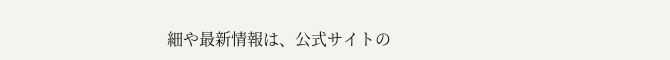細や最新情報は、公式サイトの